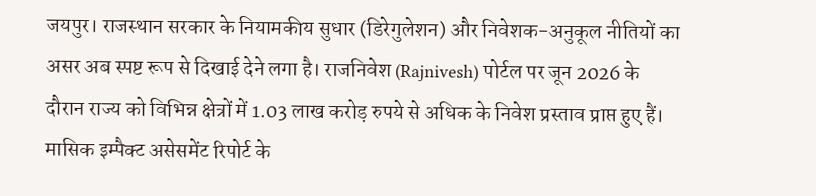जयपुर। राजस्थान सरकार के नियामकीय सुधार (डिरेगुलेशन) और निवेशक-अनुकूल नीतियों का असर अब स्पष्ट रूप से दिखाई देने लगा है। राजनिवेश (Rajnivesh) पोर्टल पर जून 2026 के दौरान राज्य को विभिन्न क्षेत्रों में 1.03 लाख करोड़ रुपये से अधिक के निवेश प्रस्ताव प्राप्त हुए हैं। मासिक इम्पैक्ट असेसमेंट रिपोर्ट के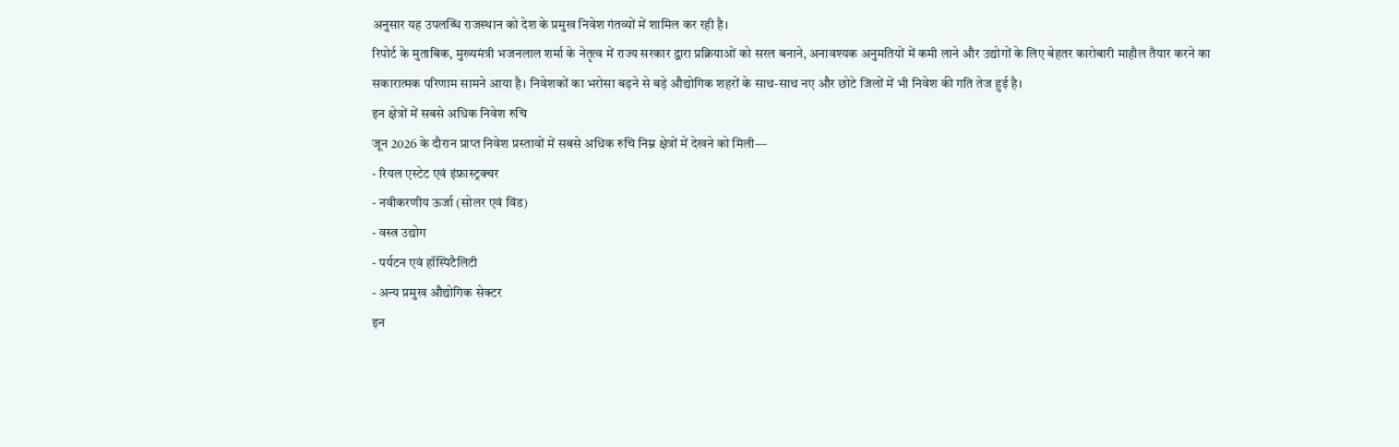अनुसार यह उपलब्धि राजस्थान को देश के प्रमुख निवेश गंतव्यों में शामिल कर रही है।
रिपोर्ट के मुताबिक, मुख्यमंत्री भजनलाल शर्मा के नेतृत्व में राज्य सरकार द्वारा प्रक्रियाओं को सरल बनाने, अनावश्यक अनुमतियों में कमी लाने और उद्योगों के लिए बेहतर कारोबारी माहौल तैयार करने का सकारात्मक परिणाम सामने आया है। निवेशकों का भरोसा बढ़ने से बड़े औद्योगिक शहरों के साथ-साथ नए और छोटे जिलों में भी निवेश की गति तेज हुई है।
इन क्षेत्रों में सबसे अधिक निवेश रुचि
जून 2026 के दौरान प्राप्त निवेश प्रस्तावों में सबसे अधिक रुचि निम्न क्षेत्रों में देखने को मिली—
- रियल एस्टेट एवं इंफ्रास्ट्रक्चर
- नवीकरणीय ऊर्जा (सोलर एवं विंड)
- वस्त्र उद्योग
- पर्यटन एवं हॉस्पिटैलिटी
- अन्य प्रमुख औद्योगिक सेक्टर
इन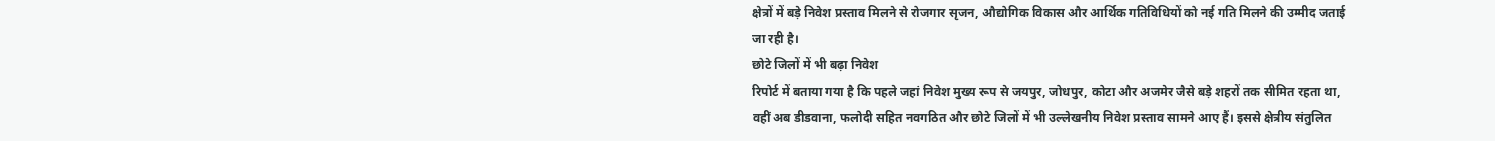क्षेत्रों में बड़े निवेश प्रस्ताव मिलने से रोजगार सृजन, औद्योगिक विकास और आर्थिक गतिविधियों को नई गति मिलने की उम्मीद जताई जा रही है।
छोटे जिलों में भी बढ़ा निवेश
रिपोर्ट में बताया गया है कि पहले जहां निवेश मुख्य रूप से जयपुर, जोधपुर, कोटा और अजमेर जैसे बड़े शहरों तक सीमित रहता था, वहीं अब डीडवाना, फलोदी सहित नवगठित और छोटे जिलों में भी उल्लेखनीय निवेश प्रस्ताव सामने आए हैं। इससे क्षेत्रीय संतुलित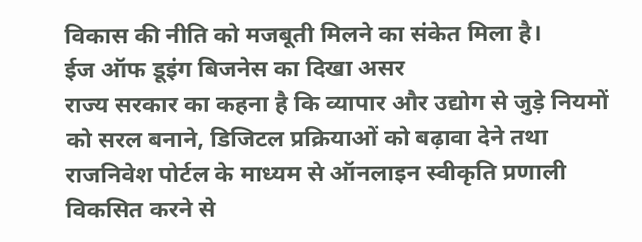विकास की नीति को मजबूती मिलने का संकेत मिला है।
ईज ऑफ डूइंग बिजनेस का दिखा असर
राज्य सरकार का कहना है कि व्यापार और उद्योग से जुड़े नियमों को सरल बनाने, डिजिटल प्रक्रियाओं को बढ़ावा देने तथा राजनिवेश पोर्टल के माध्यम से ऑनलाइन स्वीकृति प्रणाली विकसित करने से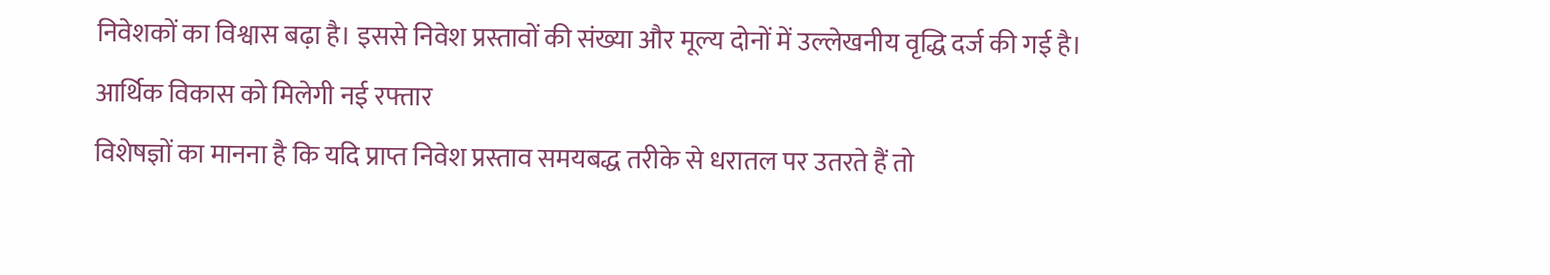निवेशकों का विश्वास बढ़ा है। इससे निवेश प्रस्तावों की संख्या और मूल्य दोनों में उल्लेखनीय वृद्धि दर्ज की गई है।
आर्थिक विकास को मिलेगी नई रफ्तार
विशेषज्ञों का मानना है कि यदि प्राप्त निवेश प्रस्ताव समयबद्ध तरीके से धरातल पर उतरते हैं तो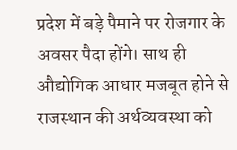प्रदेश में बड़े पैमाने पर रोजगार के अवसर पैदा होंगे। साथ ही औद्योगिक आधार मजबूत होने से राजस्थान की अर्थव्यवस्था को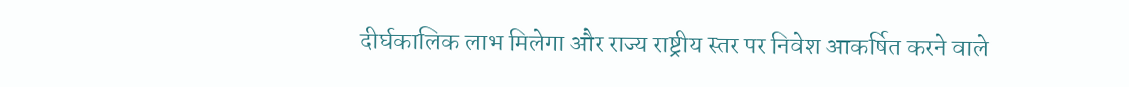दीर्घकालिक लाभ मिलेगा और राज्य राष्ट्रीय स्तर पर निवेश आकर्षित करने वाले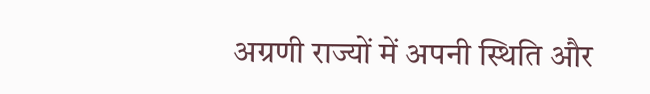अग्रणी राज्यों में अपनी स्थिति और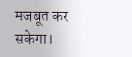मजबूत कर सकेगा।